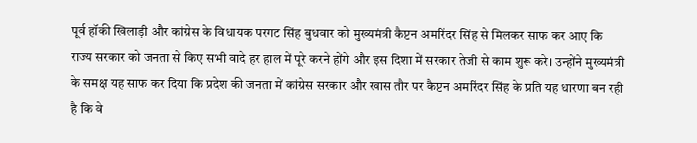पूर्व हॉकी खिलाड़ी और कांग्रेस के विधायक परगट सिंह बुधवार को मुख्यमंत्री कैप्टन अमरिंदर सिंह से मिलकर साफ कर आए कि राज्य सरकार को जनता से किए सभी वादे हर हाल में पूरे करने होंगे और इस दिशा में सरकार तेजी से काम शुरू करे। उन्होंने मुख्यमंत्री के समक्ष यह साफ कर दिया कि प्रदेश की जनता में कांग्रेस सरकार और खास तौर पर कैप्टन अमरिंदर सिंह के प्रति यह धारणा बन रही है कि वे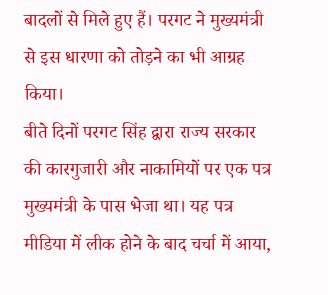बादलों से मिले हुए हैं। परगट ने मुख्यमंत्री से इस धारणा को तोड़ने का भी आग्रह किया।
बीते दिनों परगट सिंह द्वारा राज्य सरकार की कारगुजारी और नाकामियों पर एक पत्र मुख्यमंत्री के पास भेजा था। यह पत्र मीडिया में लीक होने के बाद चर्चा में आया,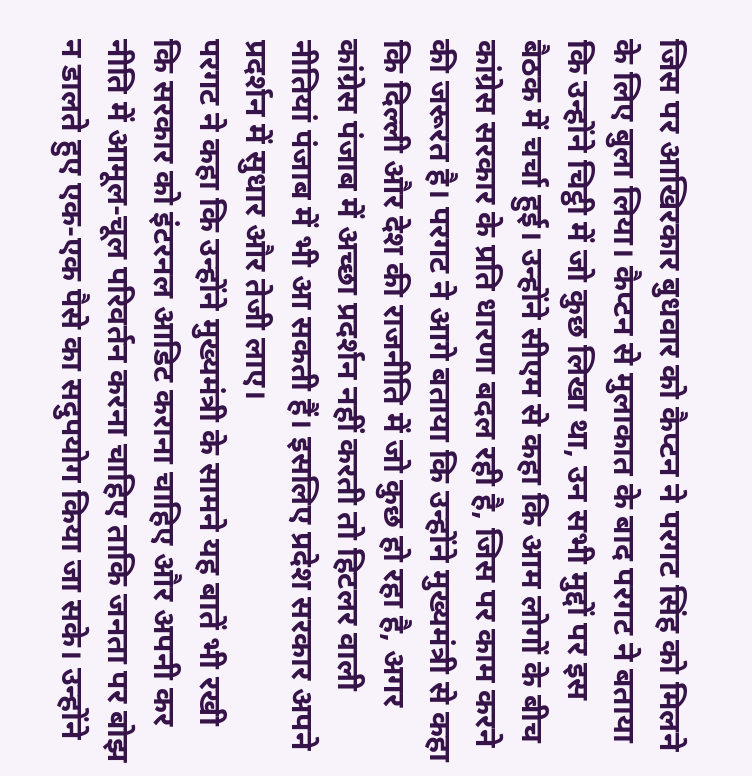जिस पर आखिरकार बुधवार को कैप्टन ने परगट सिंह को मिलने के लिए बुला लिया। कैप्टन से मुलाकात के बाद परगट ने बताया कि उन्होंने चिट्ठी में जो कुछ लिखा था, उन सभी मुद्दों पर इस बैठक में चर्चा हुई। उन्होंने सीएम से कहा कि आम लोगों के बीच कांग्रेस सरकार के प्रति धारणा बदल रही है, जिस पर काम करने की जरूरत है। परगट ने आगे बताया कि उन्होंने मुख्यमंत्री से कहा कि दिल्ली और देश की राजनीति में जो कुछ हो रहा है, अगर कांग्रेस पंजाब में अच्छा प्रदर्शन नहीं करती तो हिटलर वाली नीतियां पंजाब में भी आ सकती हैं। इसलिए प्रदेश सरकार अपने प्रदर्शन में सुधार और तेजी लाए।
परगट ने कहा कि उन्होंने मुख्यमंत्री के सामने यह बातें भी रखी कि सरकार को इंटरनल आडिट कराना चाहिए और अपनी कर नीति में आमूल-चूल परिवर्तन करना चाहिए ताकि जनता पर बोझ न डालते हुए एक-एक पैसे का सदुपयोग किया जा सके। उन्होंने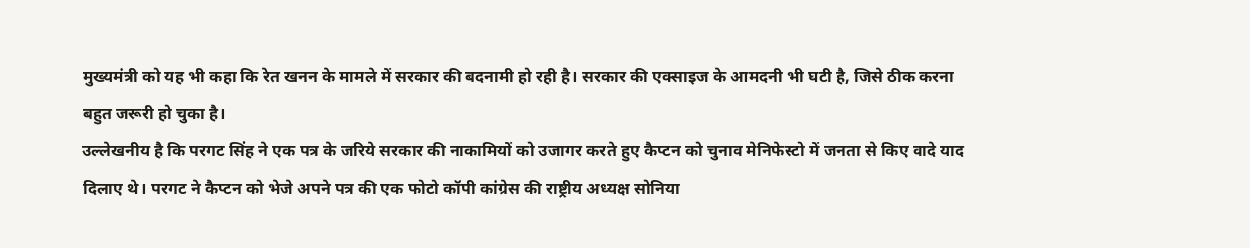मुख्यमंत्री को यह भी कहा कि रेत खनन के मामले में सरकार की बदनामी हो रही है। सरकार की एक्साइज के आमदनी भी घटी है, जिसे ठीक करना बहुत जरूरी हो चुका है।
उल्लेखनीय है कि परगट सिंह ने एक पत्र के जरिये सरकार की नाकामियों को उजागर करते हुए कैप्टन को चुनाव मेनिफेस्टो में जनता से किए वादे याद दिलाए थे। परगट ने कैप्टन को भेजे अपने पत्र की एक फोटो कॉपी कांग्रेस की राष्ट्रीय अध्यक्ष सोनिया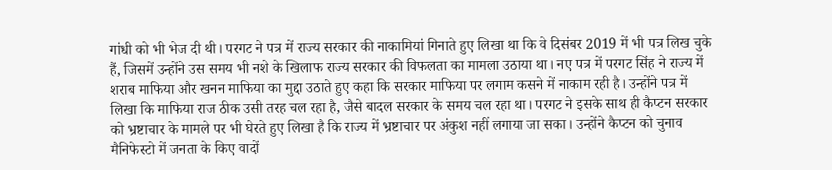गांधी को भी भेज दी थी। परगट ने पत्र में राज्य सरकार की नाकामियां गिनाते हुए लिखा था कि वे दिसंबर 2019 में भी पत्र लिख चुके हैं, जिसमें उन्होंने उस समय भी नशे के खिलाफ राज्य सरकार की विफलता का मामला उठाया था। नए पत्र में परगट सिंह ने राज्य में शराब माफिया और खनन माफिया का मुद्दा उठाते हुए कहा कि सरकार माफिया पर लगाम कसने में नाकाम रही है। उन्होंने पत्र में लिखा कि माफिया राज ठीक उसी तरह चल रहा है, जैसे बादल सरकार के समय चल रहा था। परगट ने इसके साथ ही कैप्टन सरकार को भ्रष्टाचार के मामले पर भी घेरते हुए लिखा है कि राज्य में भ्रष्टाचार पर अंकुश नहीं लगाया जा सका। उन्होंने कैप्टन को चुनाव मैनिफेस्टो में जनता के किए वादों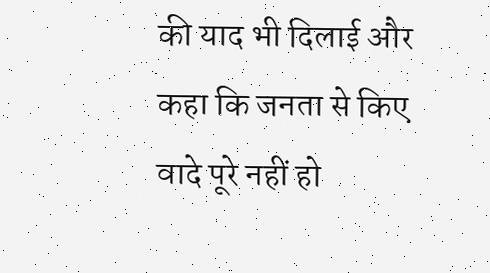की याद भी दिलाई और कहा कि जनता से किए वादे पूरे नहीं हो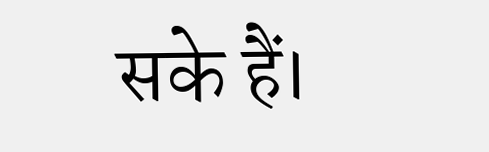सके हैं।